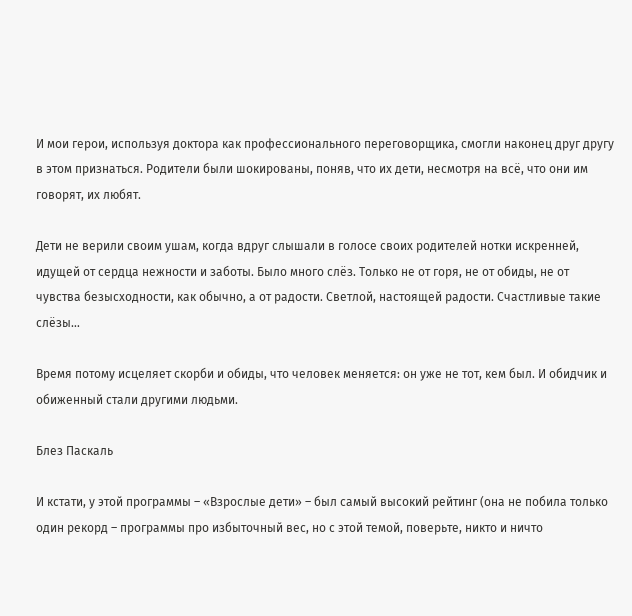И мои герои, используя доктора как профессионального переговорщика, смогли наконец друг другу в этом признаться. Родители были шокированы, поняв, что их дети, несмотря на всё, что они им говорят, их любят.

Дети не верили своим ушам, когда вдруг слышали в голосе своих родителей нотки искренней, идущей от сердца нежности и заботы. Было много слёз. Только не от горя, не от обиды, не от чувства безысходности, как обычно, а от радости. Светлой, настоящей радости. Счастливые такие слёзы…

Время потому исцеляет скорби и обиды, что человек меняется: он уже не тот, кем был. И обидчик и обиженный стали другими людьми.

Блез Паскаль

И кстати, у этой программы – «Взрослые дети» – был самый высокий рейтинг (она не побила только один рекорд – программы про избыточный вес, но с этой темой, поверьте, никто и ничто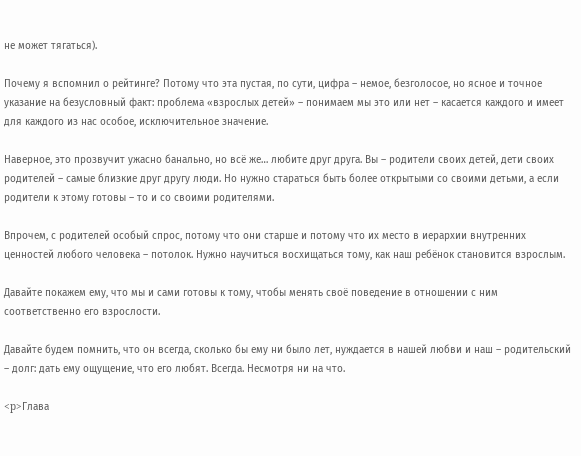не может тягаться).

Почему я вспомнил о рейтинге? Потому что эта пустая, по сути, цифра – немое, безголосое, но ясное и точное указание на безусловный факт: проблема «взрослых детей» – понимаем мы это или нет – касается каждого и имеет для каждого из нас особое, исключительное значение.

Наверное, это прозвучит ужасно банально, но всё же… любите друг друга. Вы – родители своих детей, дети своих родителей – самые близкие друг другу люди. Но нужно стараться быть более открытыми со своими детьми, а если родители к этому готовы – то и со своими родителями.

Впрочем, с родителей особый спрос, потому что они старше и потому что их место в иерархии внутренних ценностей любого человека – потолок. Нужно научиться восхищаться тому, как наш ребёнок становится взрослым.

Давайте покажем ему, что мы и сами готовы к тому, чтобы менять своё поведение в отношении с ним соответственно его взрослости.

Давайте будем помнить, что он всегда, сколько бы ему ни было лет, нуждается в нашей любви и наш – родительский – долг: дать ему ощущение, что его любят. Всегда. Несмотря ни на что.

<p>Глава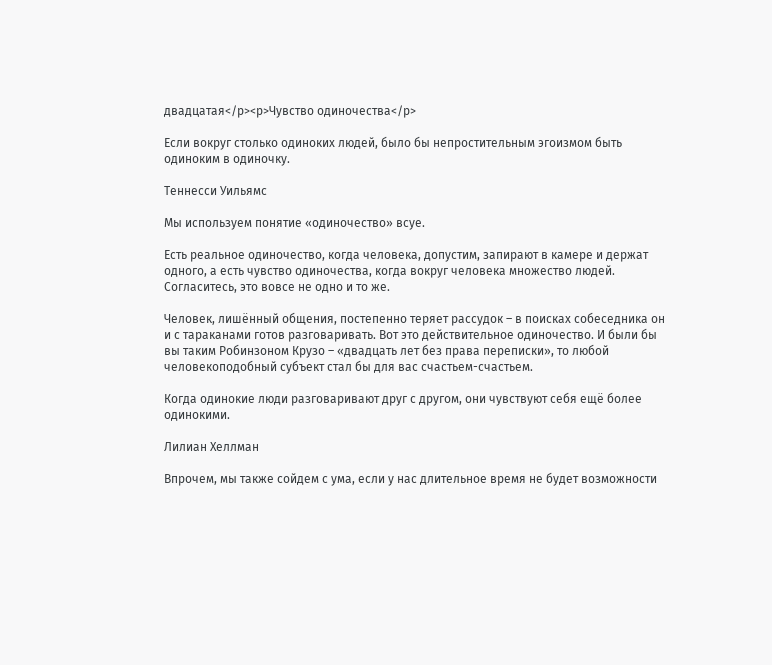двадцатая</p><p>Чувство одиночества</p>

Если вокруг столько одиноких людей, было бы непростительным эгоизмом быть одиноким в одиночку.

Теннесси Уильямс

Мы используем понятие «одиночество» всуе.

Есть реальное одиночество, когда человека, допустим, запирают в камере и держат одного, а есть чувство одиночества, когда вокруг человека множество людей. Согласитесь, это вовсе не одно и то же.

Человек, лишённый общения, постепенно теряет рассудок – в поисках собеседника он и с тараканами готов разговаривать. Вот это действительное одиночество. И были бы вы таким Робинзоном Крузо – «двадцать лет без права переписки», то любой человекоподобный субъект стал бы для вас счастьем-счастьем.

Когда одинокие люди разговаривают друг с другом, они чувствуют себя ещё более одинокими.

Лилиан Хеллман

Впрочем, мы также сойдем с ума, если у нас длительное время не будет возможности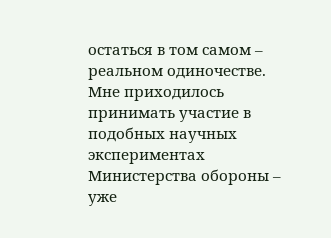остаться в том самом – реальном одиночестве. Мне приходилось принимать участие в подобных научных экспериментах Министерства обороны – уже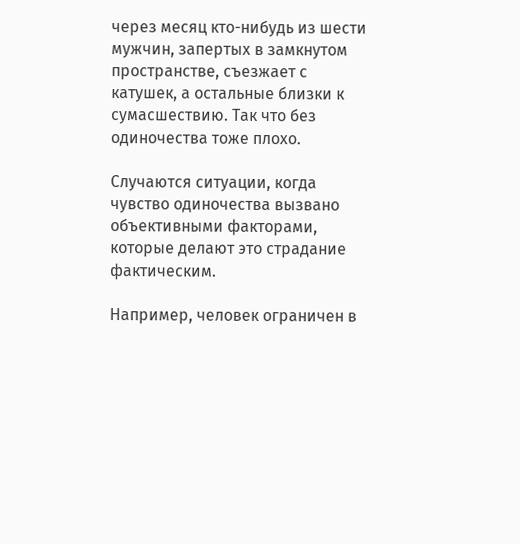через месяц кто-нибудь из шести мужчин, запертых в замкнутом пространстве, съезжает с катушек, а остальные близки к сумасшествию. Так что без одиночества тоже плохо.

Случаются ситуации, когда чувство одиночества вызвано объективными факторами, которые делают это страдание фактическим.

Например, человек ограничен в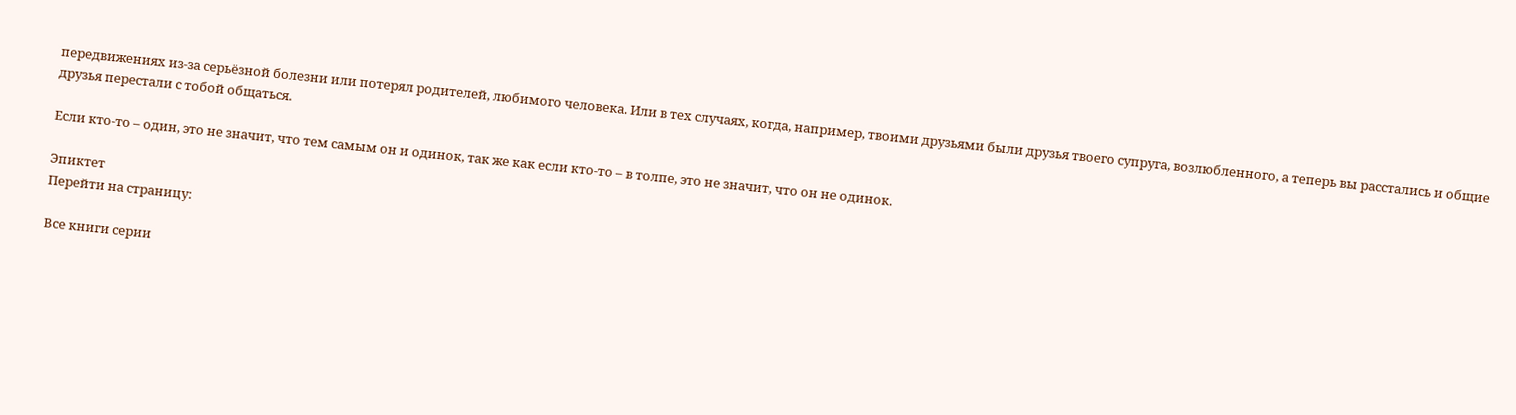передвижениях из-за серьёзной болезни или потерял родителей, любимого человека. Или в тех случаях, когда, например, твоими друзьями были друзья твоего супруга, возлюбленного, а теперь вы расстались и общие друзья перестали с тобой общаться.

Если кто-то – один, это не значит, что тем самым он и одинок, так же как если кто-то – в толпе, это не значит, что он не одинок.

Эпиктет
Перейти на страницу:

Все книги серии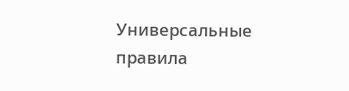Универсальные правила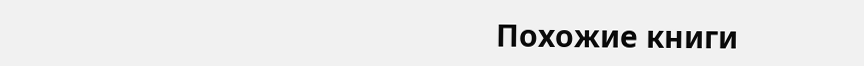Похожие книги